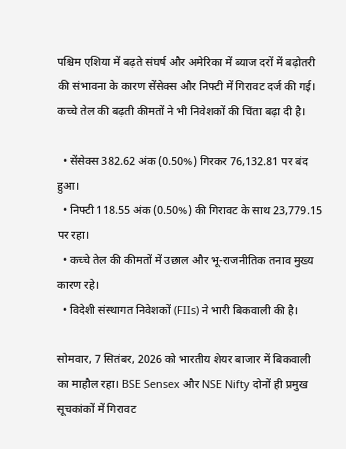पश्चिम एशिया में बढ़ते संघर्ष और अमेरिका में ब्याज दरों में बढ़ोतरी की संभावना के कारण सेंसेक्स और निफ्टी में गिरावट दर्ज की गई। कच्चे तेल की बढ़ती कीमतों ने भी निवेशकों की चिंता बढ़ा दी है।

  • सेंसेक्स 382.62 अंक (0.50%) गिरकर 76,132.81 पर बंद हुआ।
  • निफ्टी 118.55 अंक (0.50%) की गिरावट के साथ 23,779.15 पर रहा।
  • कच्चे तेल की कीमतों में उछाल और भू-राजनीतिक तनाव मुख्य कारण रहे।
  • विदेशी संस्थागत निवेशकों (FIIs) ने भारी बिकवाली की है।

सोमवार, 7 सितंबर, 2026 को भारतीय शेयर बाजार में बिकवाली का माहौल रहा। BSE Sensex और NSE Nifty दोनों ही प्रमुख सूचकांकों में गिरावट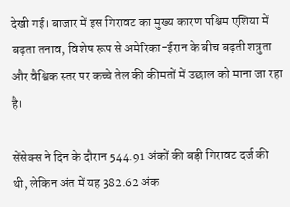देखी गई। बाजार में इस गिरावट का मुख्य कारण पश्चिम एशिया में बढ़ता तनाव, विशेष रूप से अमेरिका-ईरान के बीच बढ़ती शत्रुता और वैश्विक स्तर पर कच्चे तेल की कीमतों में उछाल को माना जा रहा है।

सेंसेक्स ने दिन के दौरान 544.91 अंकों की बड़ी गिरावट दर्ज की थी, लेकिन अंत में यह 382.62 अंक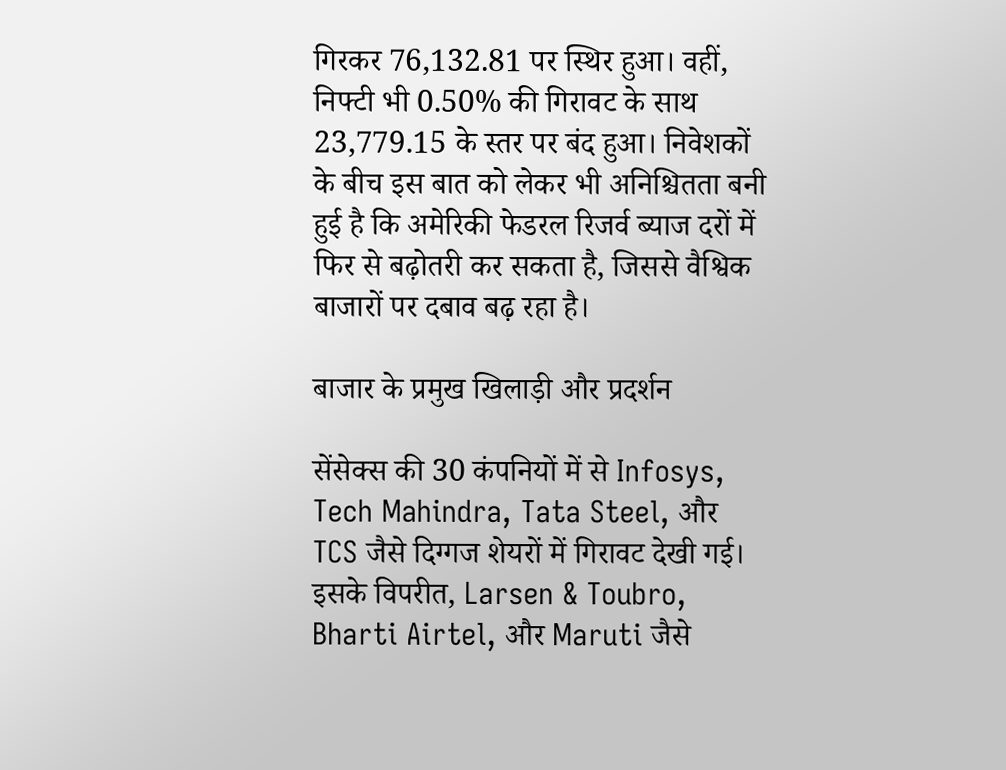गिरकर 76,132.81 पर स्थिर हुआ। वहीं, निफ्टी भी 0.50% की गिरावट के साथ 23,779.15 के स्तर पर बंद हुआ। निवेशकों के बीच इस बात को लेकर भी अनिश्चितता बनी हुई है कि अमेरिकी फेडरल रिजर्व ब्याज दरों में फिर से बढ़ोतरी कर सकता है, जिससे वैश्विक बाजारों पर दबाव बढ़ रहा है।

बाजार के प्रमुख खिलाड़ी और प्रदर्शन

सेंसेक्स की 30 कंपनियों में से Infosys, Tech Mahindra, Tata Steel, और TCS जैसे दिग्गज शेयरों में गिरावट देखी गई। इसके विपरीत, Larsen & Toubro, Bharti Airtel, और Maruti जैसे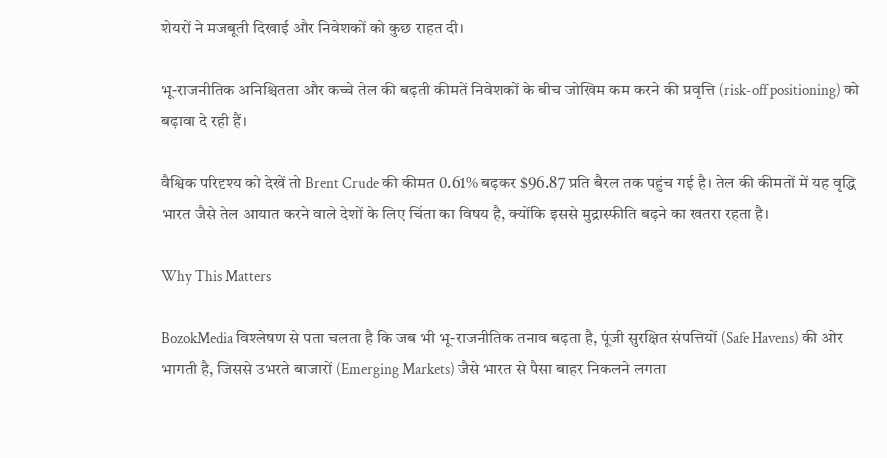शेयरों ने मजबूती दिखाई और निवेशकों को कुछ राहत दी।

भू-राजनीतिक अनिश्चितता और कच्चे तेल की बढ़ती कीमतें निवेशकों के बीच जोखिम कम करने की प्रवृत्ति (risk-off positioning) को बढ़ावा दे रही हैं।

वैश्विक परिदृश्य को देखें तो Brent Crude की कीमत 0.61% बढ़कर $96.87 प्रति बैरल तक पहुंच गई है। तेल की कीमतों में यह वृद्धि भारत जैसे तेल आयात करने वाले देशों के लिए चिंता का विषय है, क्योंकि इससे मुद्रास्फीति बढ़ने का खतरा रहता है।

Why This Matters

BozokMedia विश्लेषण से पता चलता है कि जब भी भू-राजनीतिक तनाव बढ़ता है, पूंजी सुरक्षित संपत्तियों (Safe Havens) की ओर भागती है, जिससे उभरते बाजारों (Emerging Markets) जैसे भारत से पैसा बाहर निकलने लगता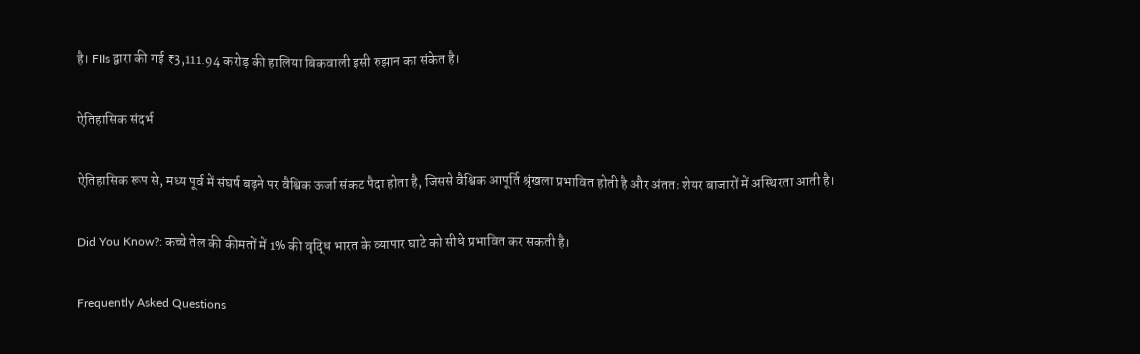है। FIIs द्वारा की गई ₹3,111.94 करोड़ की हालिया बिकवाली इसी रुझान का संकेत है।

ऐतिहासिक संदर्भ

ऐतिहासिक रूप से, मध्य पूर्व में संघर्ष बढ़ने पर वैश्विक ऊर्जा संकट पैदा होता है, जिससे वैश्विक आपूर्ति श्रृंखला प्रभावित होती है और अंततः शेयर बाजारों में अस्थिरता आती है।

Did You Know?: कच्चे तेल की कीमतों में 1% की वृद्धि भारत के व्यापार घाटे को सीधे प्रभावित कर सकती है।

Frequently Asked Questions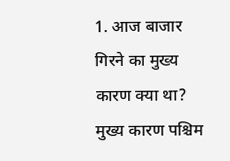1. आज बाजार गिरने का मुख्य कारण क्या था?
मुख्य कारण पश्चिम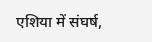एशिया में संघर्ष,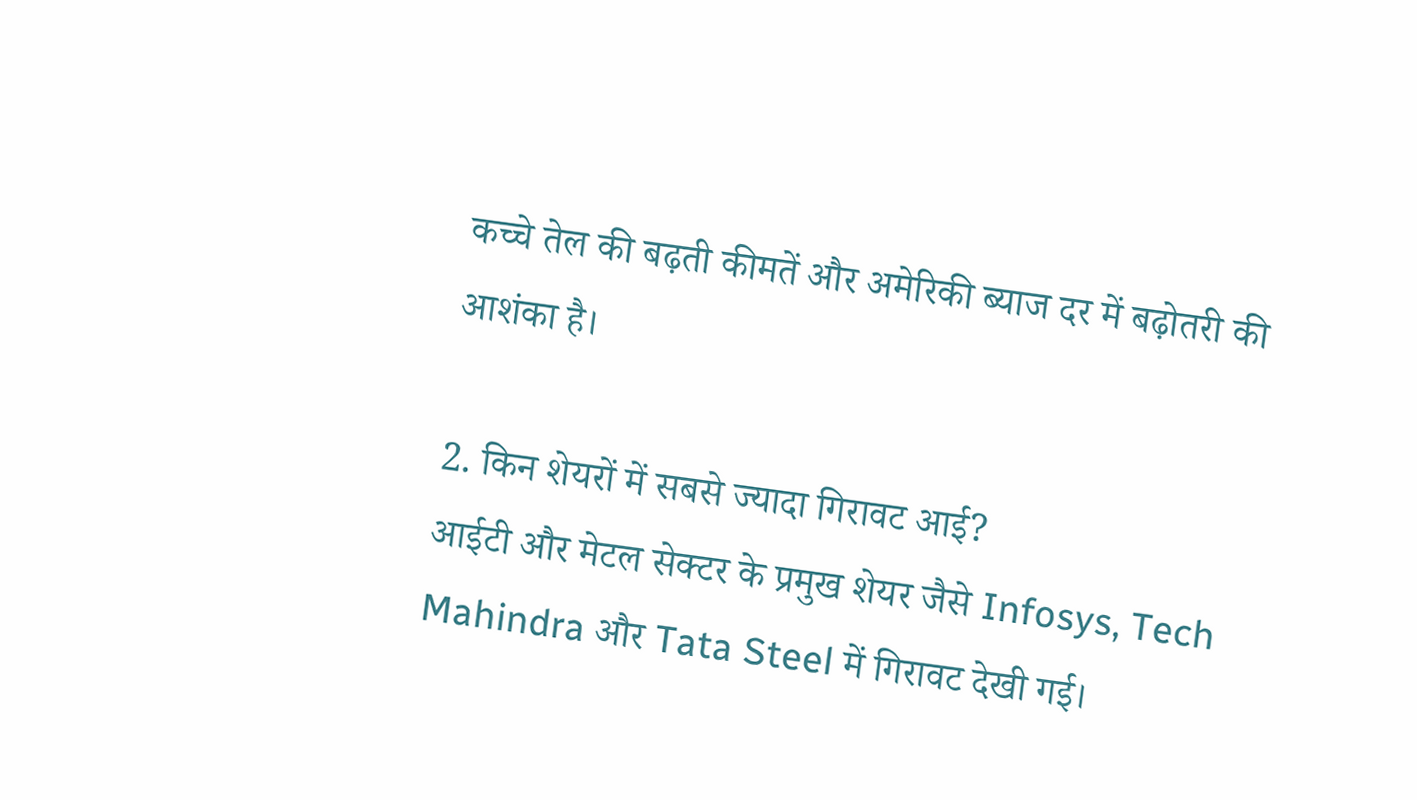कच्चे तेल की बढ़ती कीमतें और अमेरिकी ब्याज दर में बढ़ोतरी की आशंका है।

2. किन शेयरों में सबसे ज्यादा गिरावट आई?
आईटी और मेटल सेक्टर के प्रमुख शेयर जैसे Infosys, Tech Mahindra और Tata Steel में गिरावट देखी गई।